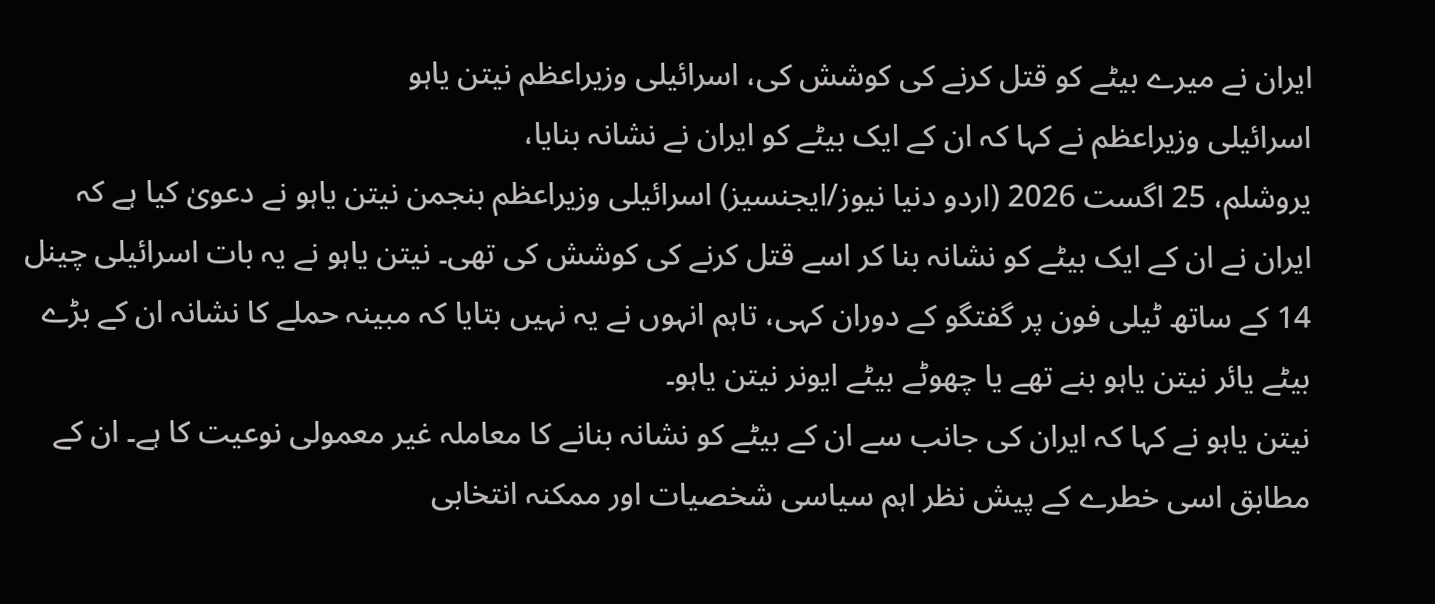ایران نے میرے بیٹے کو قتل کرنے کی کوشش کی، اسرائیلی وزیراعظم نیتن یاہو
اسرائیلی وزیراعظم نے کہا کہ ان کے ایک بیٹے کو ایران نے نشانہ بنایا،
یروشلم، 25 اگست 2026 (اردو دنیا نیوز/ایجنسیز) اسرائیلی وزیراعظم بنجمن نیتن یاہو نے دعویٰ کیا ہے کہ ایران نے ان کے ایک بیٹے کو نشانہ بنا کر اسے قتل کرنے کی کوشش کی تھی۔ نیتن یاہو نے یہ بات اسرائیلی چینل 14 کے ساتھ ٹیلی فون پر گفتگو کے دوران کہی، تاہم انہوں نے یہ نہیں بتایا کہ مبینہ حملے کا نشانہ ان کے بڑے بیٹے یائر نیتن یاہو بنے تھے یا چھوٹے بیٹے ایونر نیتن یاہو۔
نیتن یاہو نے کہا کہ ایران کی جانب سے ان کے بیٹے کو نشانہ بنانے کا معاملہ غیر معمولی نوعیت کا ہے۔ ان کے مطابق اسی خطرے کے پیش نظر اہم سیاسی شخصیات اور ممکنہ انتخابی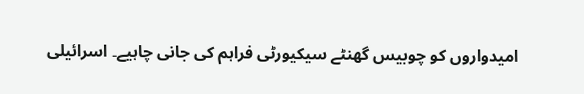امیدواروں کو چوبیس گھنٹے سیکیورٹی فراہم کی جانی چاہیے۔ اسرائیلی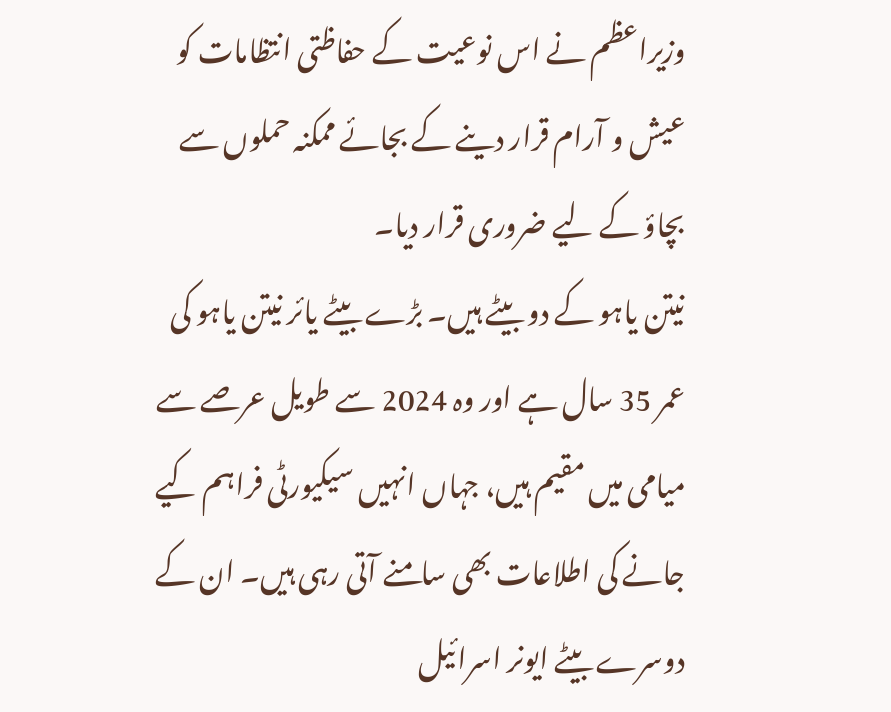وزیراعظم نے اس نوعیت کے حفاظتی انتظامات کو عیش و آرام قرار دینے کے بجائے ممکنہ حملوں سے بچاؤ کے لیے ضروری قرار دیا۔
نیتن یاہو کے دو بیٹے ہیں۔ بڑے بیٹے یائر نیتن یاہو کی عمر 35 سال ہے اور وہ 2024 سے طویل عرصے سے میامی میں مقیم ہیں، جہاں انہیں سیکیورٹی فراہم کیے جانے کی اطلاعات بھی سامنے آتی رہی ہیں۔ ان کے دوسرے بیٹے ایونر اسرائیل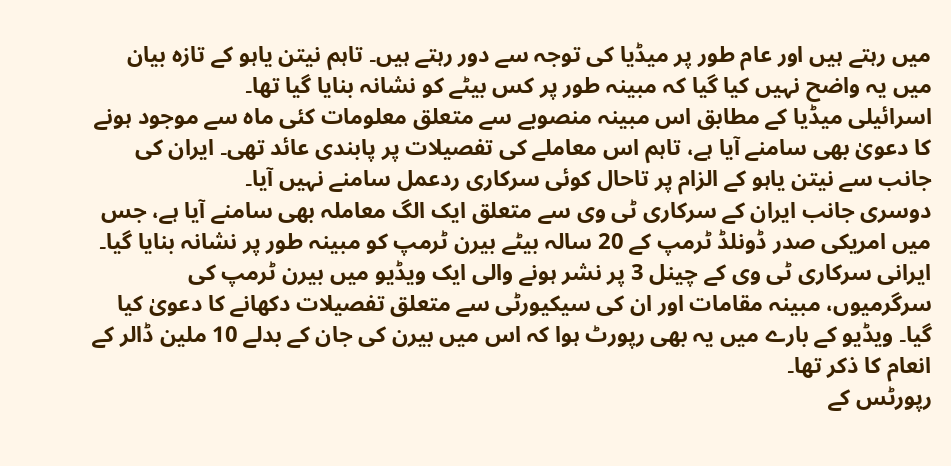میں رہتے ہیں اور عام طور پر میڈیا کی توجہ سے دور رہتے ہیں۔ تاہم نیتن یاہو کے تازہ بیان میں یہ واضح نہیں کیا گیا کہ مبینہ طور پر کس بیٹے کو نشانہ بنایا گیا تھا۔
اسرائیلی میڈیا کے مطابق اس مبینہ منصوبے سے متعلق معلومات کئی ماہ سے موجود ہونے کا دعویٰ بھی سامنے آیا ہے، تاہم اس معاملے کی تفصیلات پر پابندی عائد تھی۔ ایران کی جانب سے نیتن یاہو کے الزام پر تاحال کوئی سرکاری ردعمل سامنے نہیں آیا۔
دوسری جانب ایران کے سرکاری ٹی وی سے متعلق ایک الگ معاملہ بھی سامنے آیا ہے، جس میں امریکی صدر ڈونلڈ ٹرمپ کے 20 سالہ بیٹے بیرن ٹرمپ کو مبینہ طور پر نشانہ بنایا گیا۔ ایرانی سرکاری ٹی وی کے چینل 3 پر نشر ہونے والی ایک ویڈیو میں بیرن ٹرمپ کی سرگرمیوں، مبینہ مقامات اور ان کی سیکیورٹی سے متعلق تفصیلات دکھانے کا دعویٰ کیا گیا۔ ویڈیو کے بارے میں یہ بھی رپورٹ ہوا کہ اس میں بیرن کی جان کے بدلے 10 ملین ڈالر کے انعام کا ذکر تھا۔
رپورٹس کے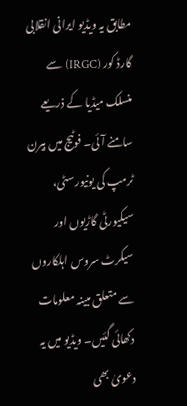مطابق یہ ویڈیو ایرانی انقلابی گارڈ کور (IRGC) سے منسلک میڈیا کے ذریعے سامنے آئی۔ فوٹیج میں بیرن ٹرمپ کی یونیورسٹی، سیکیورٹی گاڑیوں اور سیکرٹ سروس اہلکاروں سے متعلق مبینہ معلومات دکھائی گئیں۔ ویڈیو میں یہ دعویٰ بھی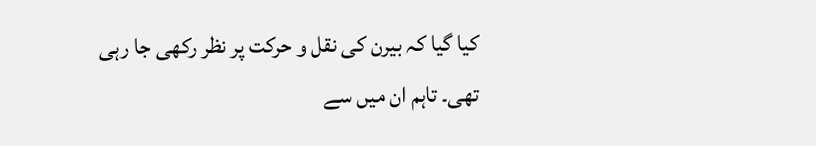کیا گیا کہ بیرن کی نقل و حرکت پر نظر رکھی جا رہی تھی۔ تاہم ان میں سے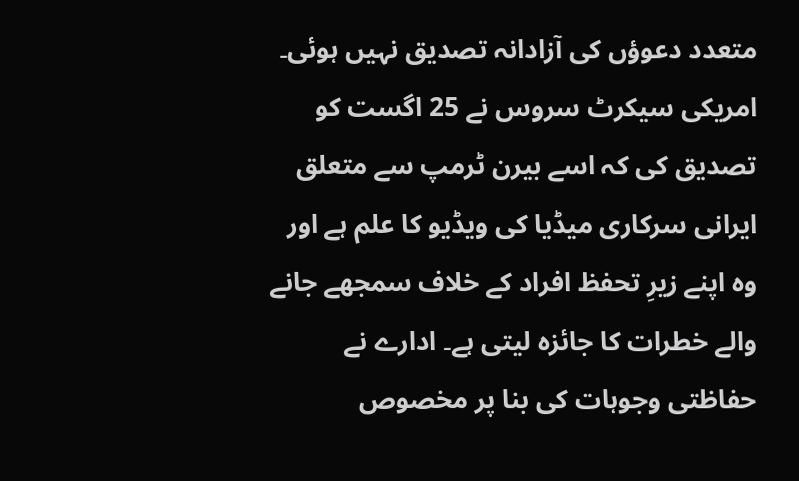متعدد دعوؤں کی آزادانہ تصدیق نہیں ہوئی۔
امریکی سیکرٹ سروس نے 25 اگست کو تصدیق کی کہ اسے بیرن ٹرمپ سے متعلق ایرانی سرکاری میڈیا کی ویڈیو کا علم ہے اور وہ اپنے زیرِ تحفظ افراد کے خلاف سمجھے جانے والے خطرات کا جائزہ لیتی ہے۔ ادارے نے حفاظتی وجوہات کی بنا پر مخصوص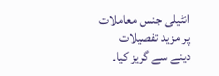انٹیلی جنس معاملات پر مزید تفصیلات دینے سے گریز کیا۔